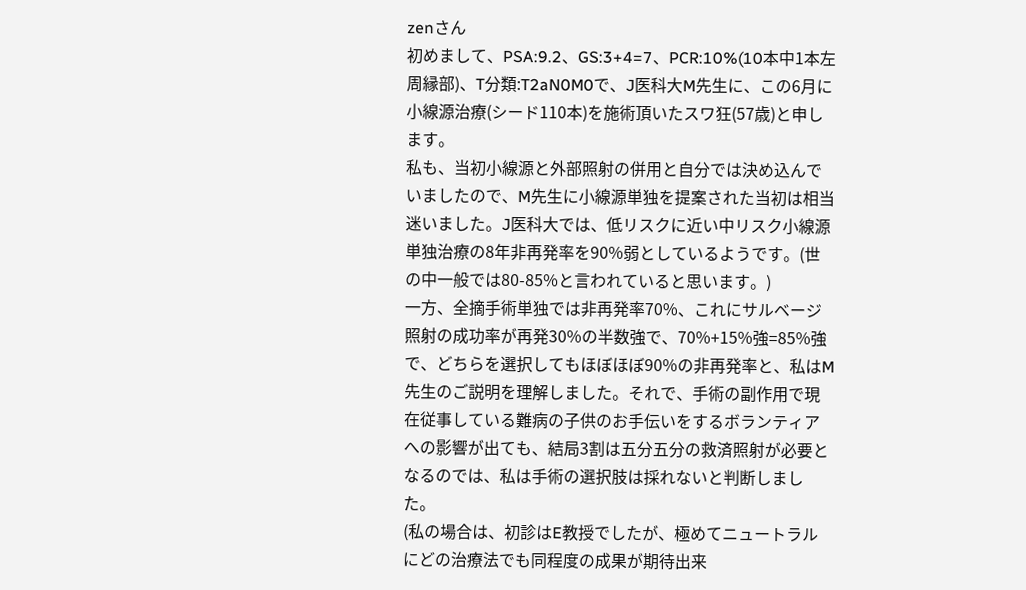zenさん
初めまして、PSA:9.2、GS:3+4=7、PCR:10%(10本中1本左周縁部)、T分類:T2aN0M0で、J医科大M先生に、この6月に小線源治療(シード110本)を施術頂いたスワ狂(57歳)と申します。
私も、当初小線源と外部照射の併用と自分では決め込んでいましたので、M先生に小線源単独を提案された当初は相当迷いました。J医科大では、低リスクに近い中リスク小線源単独治療の8年非再発率を90%弱としているようです。(世の中一般では80-85%と言われていると思います。)
一方、全摘手術単独では非再発率70%、これにサルベージ照射の成功率が再発30%の半数強で、70%+15%強=85%強で、どちらを選択してもほぼほぼ90%の非再発率と、私はM先生のご説明を理解しました。それで、手術の副作用で現在従事している難病の子供のお手伝いをするボランティアへの影響が出ても、結局3割は五分五分の救済照射が必要となるのでは、私は手術の選択肢は採れないと判断しました。
(私の場合は、初診はE教授でしたが、極めてニュートラルにどの治療法でも同程度の成果が期待出来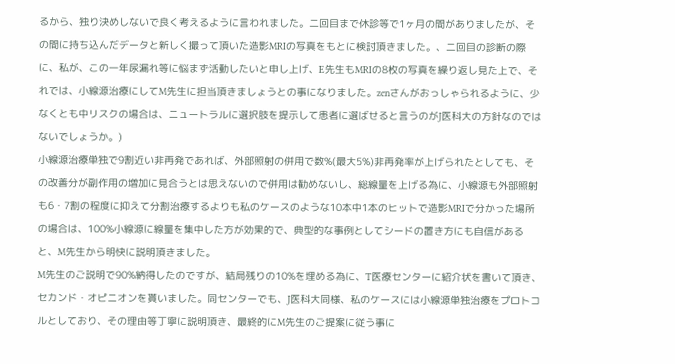るから、独り決めしないで良く考えるように言われました。二回目まで休診等で1ヶ月の間がありましたが、その間に持ち込んだデータと新しく撮って頂いた造影MRIの写真をもとに検討頂きました。、二回目の診断の際に、私が、この一年尿漏れ等に悩まず活動したいと申し上げ、E先生もMRIの8枚の写真を繰り返し見た上で、それでは、小線源治療にしてM先生に担当頂きましょうとの事になりました。zenさんがおっしゃられるように、少なくとも中リスクの場合は、ニュートラルに選択肢を提示して患者に選ばせると言うのがJ医科大の方針なのではないでしょうか。)
小線源治療単独で9割近い非再発であれば、外部照射の併用で数%(最大5%)非再発率が上げられたとしても、その改善分が副作用の増加に見合うとは思えないので併用は勧めないし、総線量を上げる為に、小線源も外部照射も6・7割の程度に抑えて分割治療するよりも私のケースのような10本中1本のヒットで造影MRIで分かった場所の場合は、100%小線源に線量を集中した方が効果的で、典型的な事例としてシードの置き方にも自信があると、M先生から明快に説明頂きました。
M先生のご説明で90%納得したのですが、結局残りの10%を埋める為に、T医療センターに紹介状を書いて頂き、セカンド・オピニオンを貰いました。同センターでも、J医科大同様、私のケースには小線源単独治療をプロトコルとしており、その理由等丁寧に説明頂き、最終的にM先生のご提案に従う事に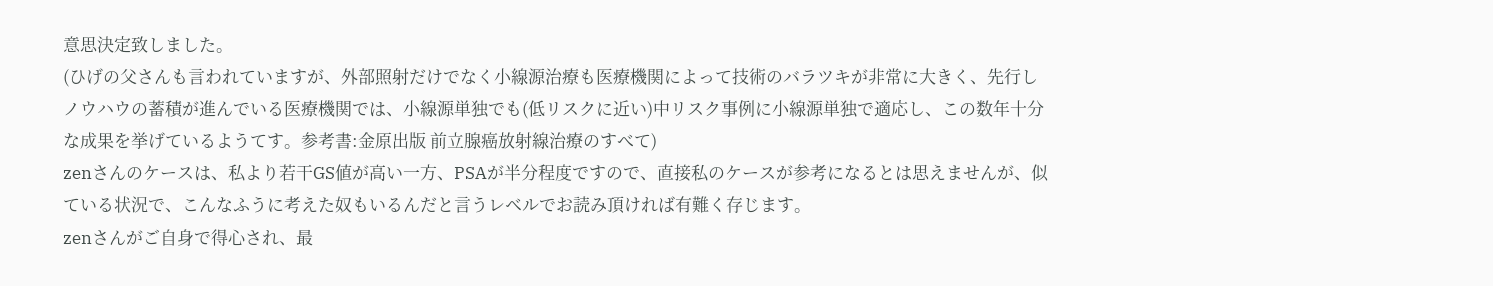意思決定致しました。
(ひげの父さんも言われていますが、外部照射だけでなく小線源治療も医療機関によって技術のバラツキが非常に大きく、先行しノウハウの蓄積が進んでいる医療機関では、小線源単独でも(低リスクに近い)中リスク事例に小線源単独で適応し、この数年十分な成果を挙げているようてす。参考書:金原出版 前立腺癌放射線治療のすべて)
zenさんのケースは、私より若干GS値が高い一方、PSAが半分程度ですので、直接私のケースが参考になるとは思えませんが、似ている状況で、こんなふうに考えた奴もいるんだと言うレベルでお読み頂ければ有難く存じます。
zenさんがご自身で得心され、最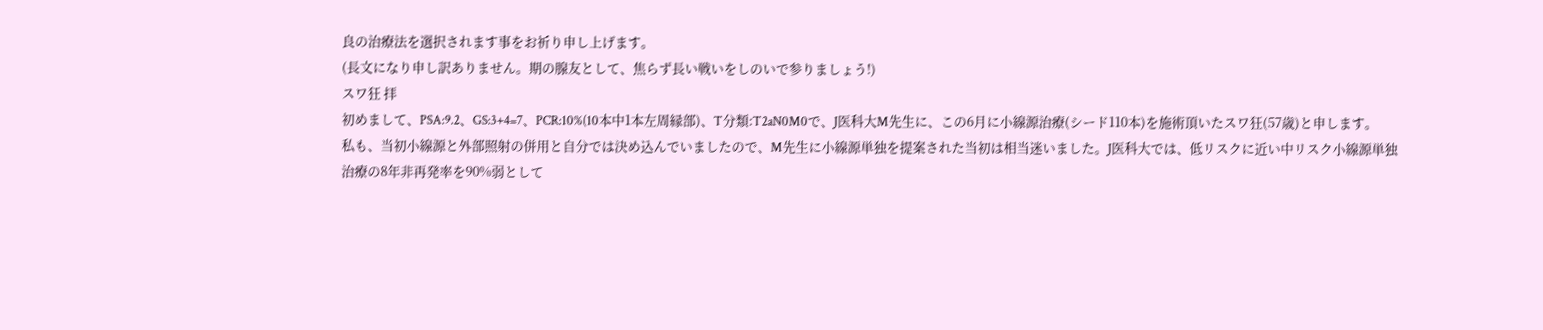良の治療法を選択されます事をお祈り申し上げます。
(長文になり申し訳ありません。期の腺友として、焦らず長い戦いをしのいで参りましょう!)
スワ狂 拝
初めまして、PSA:9.2、GS:3+4=7、PCR:10%(10本中1本左周縁部)、T分類:T2aN0M0で、J医科大M先生に、この6月に小線源治療(シード110本)を施術頂いたスワ狂(57歳)と申します。
私も、当初小線源と外部照射の併用と自分では決め込んでいましたので、M先生に小線源単独を提案された当初は相当迷いました。J医科大では、低リスクに近い中リスク小線源単独治療の8年非再発率を90%弱として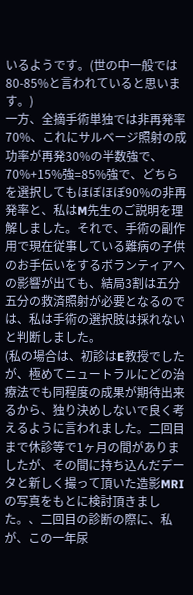いるようです。(世の中一般では80-85%と言われていると思います。)
一方、全摘手術単独では非再発率70%、これにサルベージ照射の成功率が再発30%の半数強で、70%+15%強=85%強で、どちらを選択してもほぼほぼ90%の非再発率と、私はM先生のご説明を理解しました。それで、手術の副作用で現在従事している難病の子供のお手伝いをするボランティアへの影響が出ても、結局3割は五分五分の救済照射が必要となるのでは、私は手術の選択肢は採れないと判断しました。
(私の場合は、初診はE教授でしたが、極めてニュートラルにどの治療法でも同程度の成果が期待出来るから、独り決めしないで良く考えるように言われました。二回目まで休診等で1ヶ月の間がありましたが、その間に持ち込んだデータと新しく撮って頂いた造影MRIの写真をもとに検討頂きました。、二回目の診断の際に、私が、この一年尿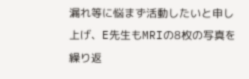漏れ等に悩まず活動したいと申し上げ、E先生もMRIの8枚の写真を繰り返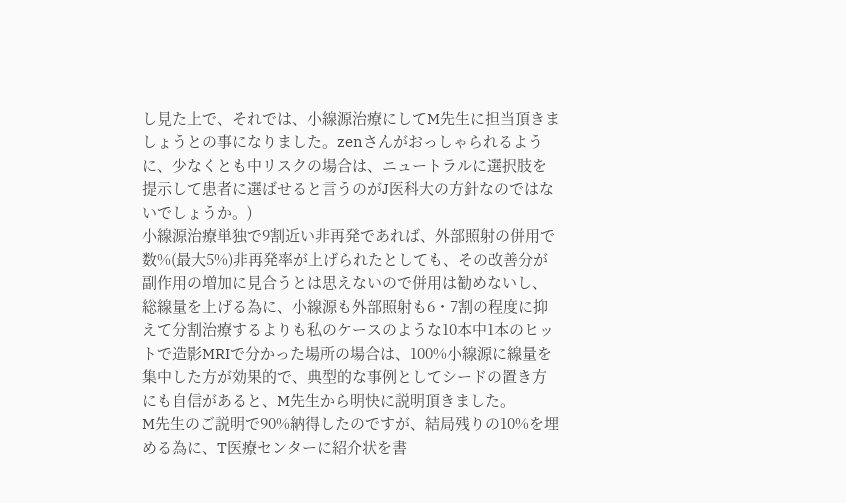し見た上で、それでは、小線源治療にしてM先生に担当頂きましょうとの事になりました。zenさんがおっしゃられるように、少なくとも中リスクの場合は、ニュートラルに選択肢を提示して患者に選ばせると言うのがJ医科大の方針なのではないでしょうか。)
小線源治療単独で9割近い非再発であれば、外部照射の併用で数%(最大5%)非再発率が上げられたとしても、その改善分が副作用の増加に見合うとは思えないので併用は勧めないし、総線量を上げる為に、小線源も外部照射も6・7割の程度に抑えて分割治療するよりも私のケースのような10本中1本のヒットで造影MRIで分かった場所の場合は、100%小線源に線量を集中した方が効果的で、典型的な事例としてシードの置き方にも自信があると、M先生から明快に説明頂きました。
M先生のご説明で90%納得したのですが、結局残りの10%を埋める為に、T医療センターに紹介状を書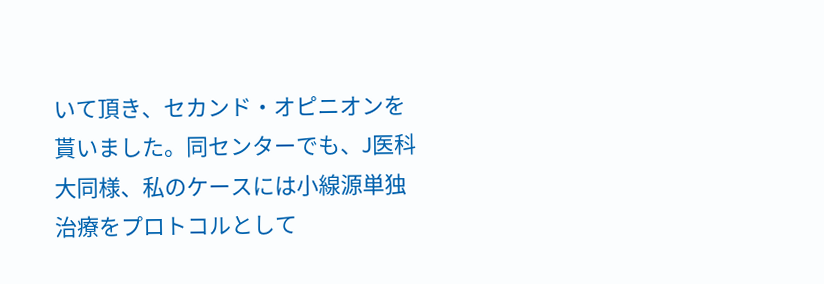いて頂き、セカンド・オピニオンを貰いました。同センターでも、J医科大同様、私のケースには小線源単独治療をプロトコルとして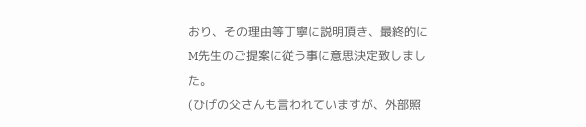おり、その理由等丁寧に説明頂き、最終的にM先生のご提案に従う事に意思決定致しました。
(ひげの父さんも言われていますが、外部照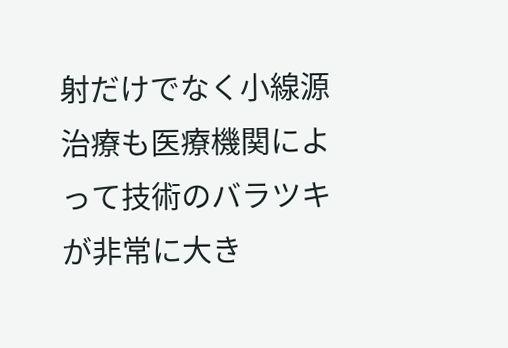射だけでなく小線源治療も医療機関によって技術のバラツキが非常に大き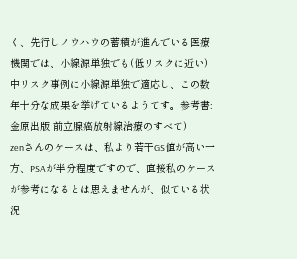く、先行しノウハウの蓄積が進んでいる医療機関では、小線源単独でも(低リスクに近い)中リスク事例に小線源単独で適応し、この数年十分な成果を挙げているようてす。参考書:金原出版 前立腺癌放射線治療のすべて)
zenさんのケースは、私より若干GS値が高い一方、PSAが半分程度ですので、直接私のケースが参考になるとは思えませんが、似ている状況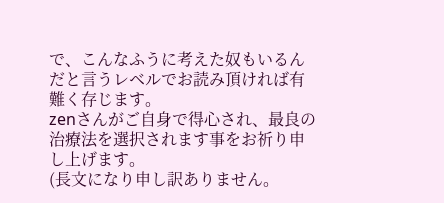で、こんなふうに考えた奴もいるんだと言うレベルでお読み頂ければ有難く存じます。
zenさんがご自身で得心され、最良の治療法を選択されます事をお祈り申し上げます。
(長文になり申し訳ありません。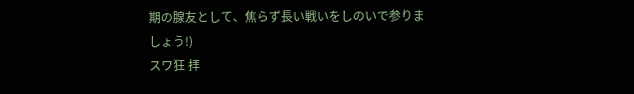期の腺友として、焦らず長い戦いをしのいで参りましょう!)
スワ狂 拝